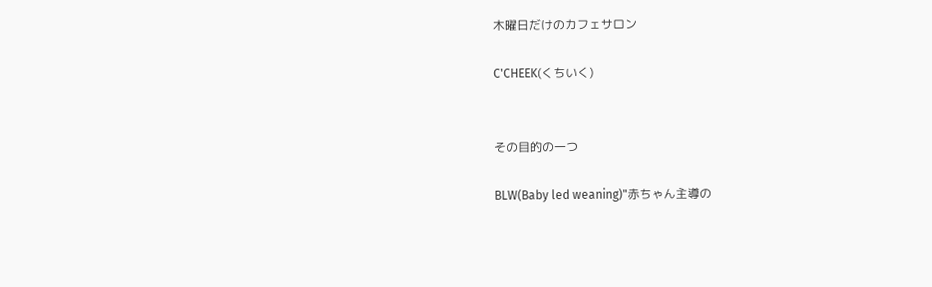木曜日だけのカフェサロン

C'CHEEK(くちいく)


その目的の一つ

BLW(Baby led weaning)"赤ちゃん主導の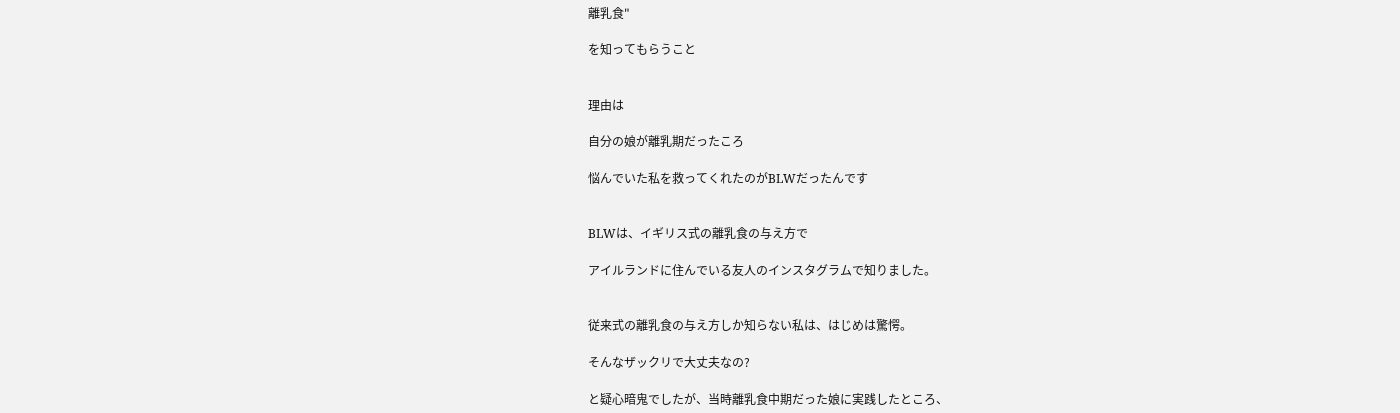離乳食"

を知ってもらうこと


理由は

自分の娘が離乳期だったころ

悩んでいた私を救ってくれたのがBLWだったんです


BLWは、イギリス式の離乳食の与え方で

アイルランドに住んでいる友人のインスタグラムで知りました。


従来式の離乳食の与え方しか知らない私は、はじめは驚愕。

そんなザックリで大丈夫なの?

と疑心暗鬼でしたが、当時離乳食中期だった娘に実践したところ、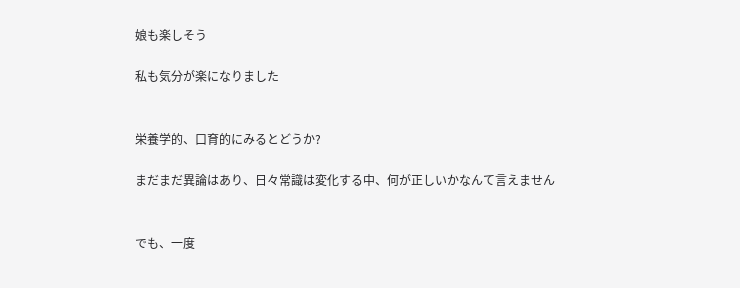娘も楽しそう

私も気分が楽になりました


栄養学的、口育的にみるとどうか?

まだまだ異論はあり、日々常識は変化する中、何が正しいかなんて言えません


でも、一度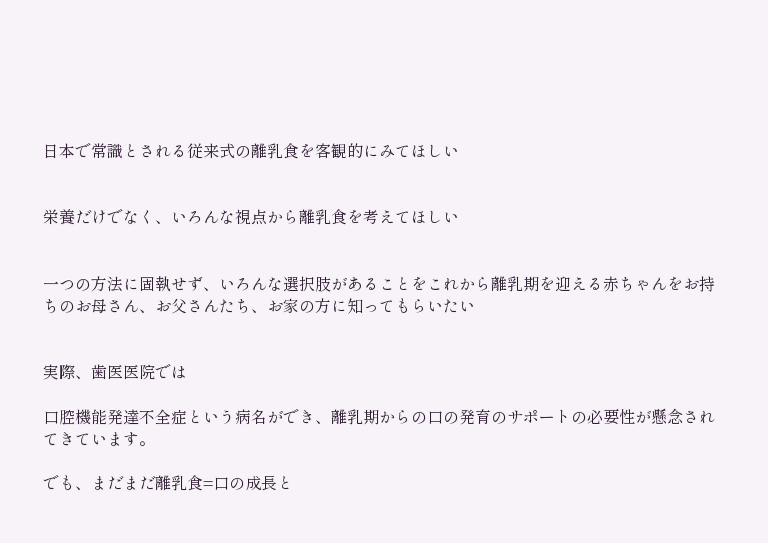日本で常識とされる従来式の離乳食を客観的にみてほしい


栄養だけでなく、いろんな視点から離乳食を考えてほしい


一つの方法に固執せず、いろんな選択肢があることをこれから離乳期を迎える赤ちゃんをお持ちのお母さん、お父さんたち、お家の方に知ってもらいたい


実際、歯医医院では

口腔機能発達不全症という病名ができ、離乳期からの口の発育のサポートの必要性が懸念されてきています。

でも、まだまだ離乳食=口の成長と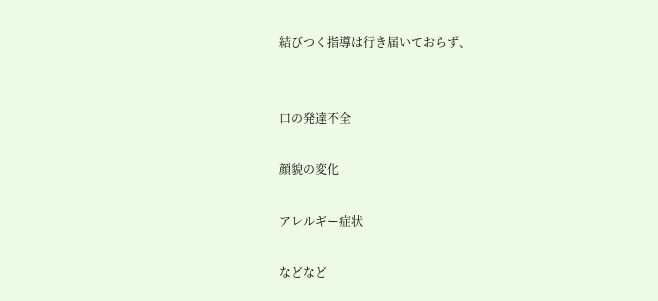結びつく指導は行き届いておらず、


口の発達不全

顔貌の変化

アレルギー症状

などなど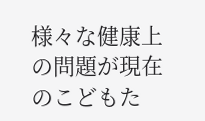様々な健康上の問題が現在のこどもた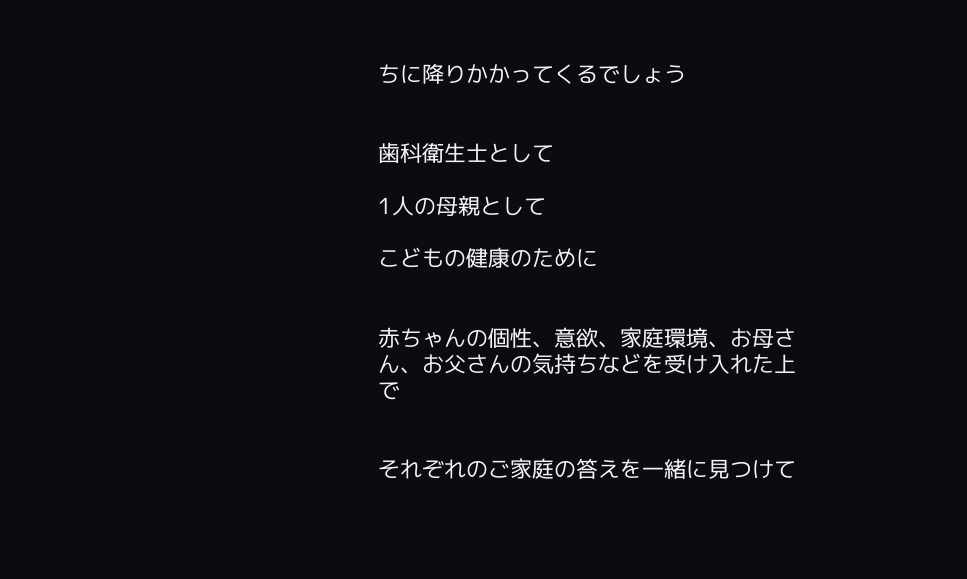ちに降りかかってくるでしょう


歯科衛生士として

1人の母親として

こどもの健康のために


赤ちゃんの個性、意欲、家庭環境、お母さん、お父さんの気持ちなどを受け入れた上で


それぞれのご家庭の答えを一緒に見つけて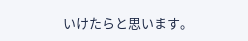いけたらと思います。